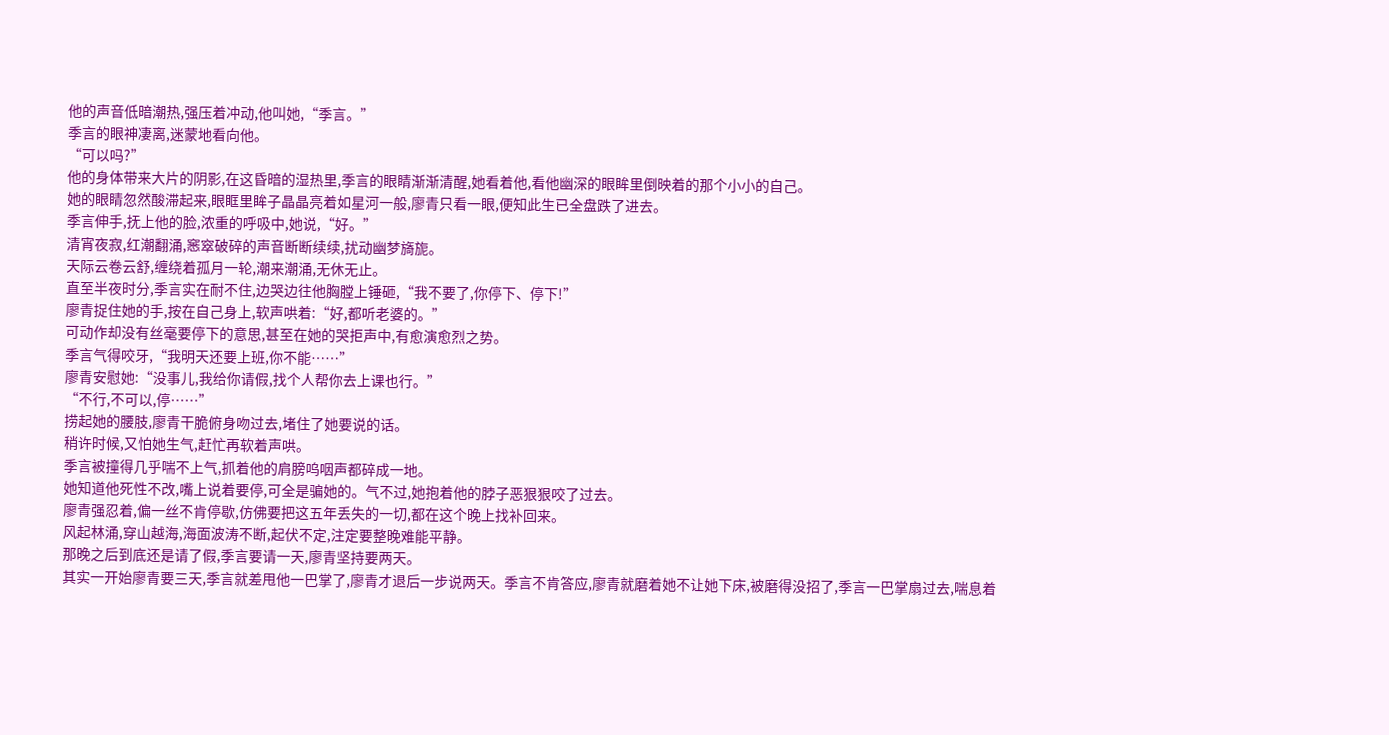他的声音低暗潮热,强压着冲动,他叫她,“季言。”
季言的眼神凄离,迷蒙地看向他。
“可以吗?”
他的身体带来大片的阴影,在这昏暗的湿热里,季言的眼睛渐渐清醒,她看着他,看他幽深的眼眸里倒映着的那个小小的自己。
她的眼睛忽然酸滞起来,眼眶里眸子晶晶亮着如星河一般,廖青只看一眼,便知此生已全盘跌了进去。
季言伸手,抚上他的脸,浓重的呼吸中,她说,“好。”
清宵夜寂,红潮翻涌,窸窣破碎的声音断断续续,扰动幽梦旖旎。
天际云卷云舒,缠绕着孤月一轮,潮来潮涌,无休无止。
直至半夜时分,季言实在耐不住,边哭边往他胸膛上锤砸,“我不要了,你停下、停下!”
廖青捉住她的手,按在自己身上,软声哄着:“好,都听老婆的。”
可动作却没有丝毫要停下的意思,甚至在她的哭拒声中,有愈演愈烈之势。
季言气得咬牙,“我明天还要上班,你不能……”
廖青安慰她:“没事儿,我给你请假,找个人帮你去上课也行。”
“不行,不可以,停……”
捞起她的腰肢,廖青干脆俯身吻过去,堵住了她要说的话。
稍许时候,又怕她生气,赶忙再软着声哄。
季言被撞得几乎喘不上气,抓着他的肩膀呜咽声都碎成一地。
她知道他死性不改,嘴上说着要停,可全是骗她的。气不过,她抱着他的脖子恶狠狠咬了过去。
廖青强忍着,偏一丝不肯停歇,仿佛要把这五年丢失的一切,都在这个晚上找补回来。
风起林涌,穿山越海,海面波涛不断,起伏不定,注定要整晚难能平静。
那晚之后到底还是请了假,季言要请一天,廖青坚持要两天。
其实一开始廖青要三天,季言就差甩他一巴掌了,廖青才退后一步说两天。季言不肯答应,廖青就磨着她不让她下床,被磨得没招了,季言一巴掌扇过去,喘息着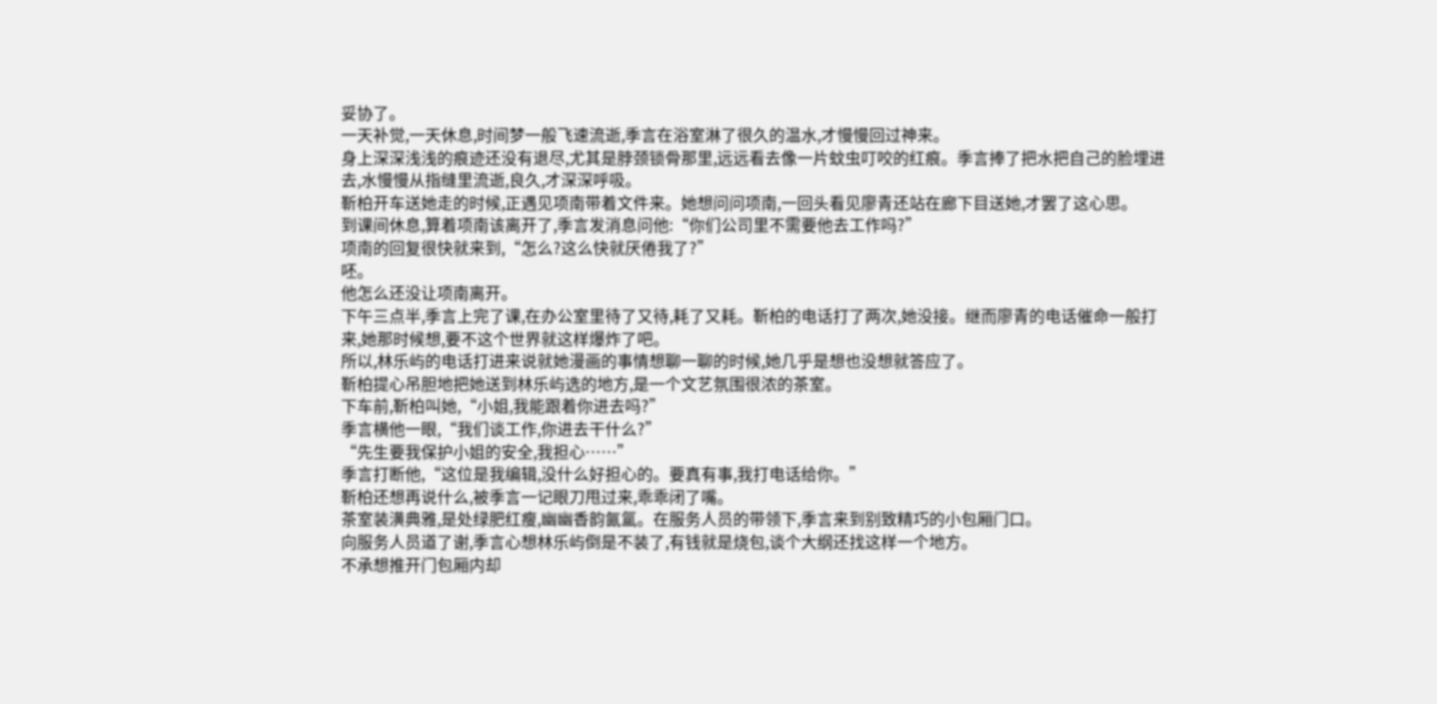妥协了。
一天补觉,一天休息,时间梦一般飞速流逝,季言在浴室淋了很久的温水,才慢慢回过神来。
身上深深浅浅的痕迹还没有退尽,尤其是脖颈锁骨那里,远远看去像一片蚊虫叮咬的红痕。季言捧了把水把自己的脸埋进去,水慢慢从指缝里流逝,良久,才深深呼吸。
靳柏开车送她走的时候,正遇见项南带着文件来。她想问问项南,一回头看见廖青还站在廊下目送她,才罢了这心思。
到课间休息,算着项南该离开了,季言发消息问他:“你们公司里不需要他去工作吗?”
项南的回复很快就来到,“怎么?这么快就厌倦我了?”
呸。
他怎么还没让项南离开。
下午三点半,季言上完了课,在办公室里待了又待,耗了又耗。靳柏的电话打了两次,她没接。继而廖青的电话催命一般打来,她那时候想,要不这个世界就这样爆炸了吧。
所以,林乐屿的电话打进来说就她漫画的事情想聊一聊的时候,她几乎是想也没想就答应了。
靳柏提心吊胆地把她送到林乐屿选的地方,是一个文艺氛围很浓的茶室。
下车前,靳柏叫她,“小姐,我能跟着你进去吗?”
季言横他一眼,“我们谈工作,你进去干什么?”
“先生要我保护小姐的安全,我担心……”
季言打断他,“这位是我编辑,没什么好担心的。要真有事,我打电话给你。”
靳柏还想再说什么,被季言一记眼刀甩过来,乖乖闭了嘴。
茶室装潢典雅,是处绿肥红瘦,幽幽香韵氤氲。在服务人员的带领下,季言来到别致精巧的小包厢门口。
向服务人员道了谢,季言心想林乐屿倒是不装了,有钱就是烧包,谈个大纲还找这样一个地方。
不承想推开门包厢内却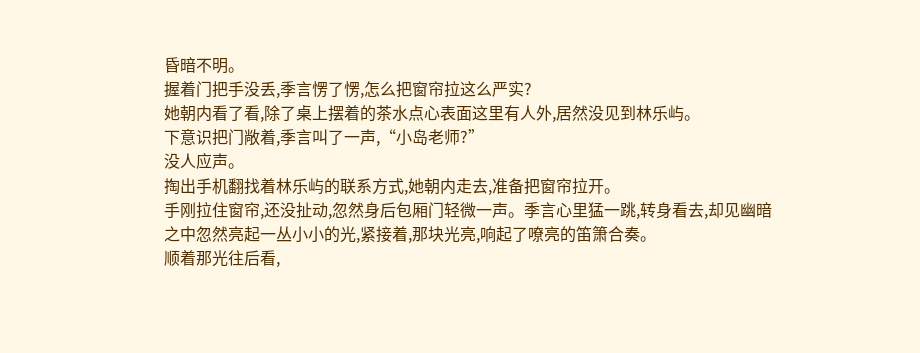昏暗不明。
握着门把手没丢,季言愣了愣,怎么把窗帘拉这么严实?
她朝内看了看,除了桌上摆着的茶水点心表面这里有人外,居然没见到林乐屿。
下意识把门敞着,季言叫了一声,“小岛老师?”
没人应声。
掏出手机翻找着林乐屿的联系方式,她朝内走去,准备把窗帘拉开。
手刚拉住窗帘,还没扯动,忽然身后包厢门轻微一声。季言心里猛一跳,转身看去,却见幽暗之中忽然亮起一丛小小的光,紧接着,那块光亮,响起了嘹亮的笛箫合奏。
顺着那光往后看,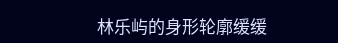林乐屿的身形轮廓缓缓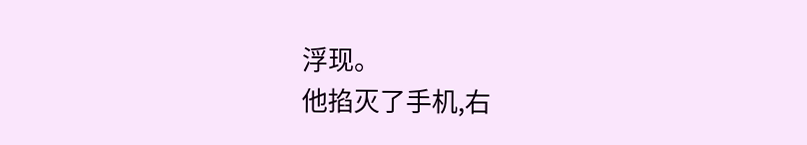浮现。
他掐灭了手机,右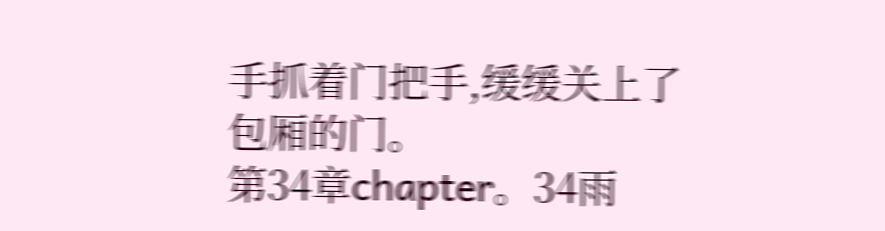手抓着门把手,缓缓关上了包厢的门。
第34章chapter。34雨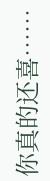你真的还喜……